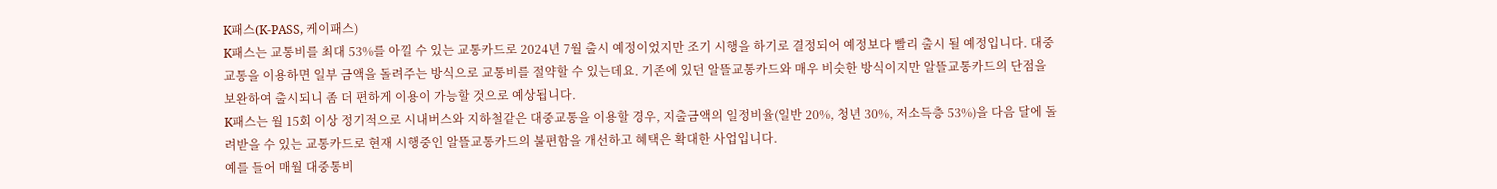K패스(K-PASS, 케이패스)
K패스는 교통비를 최대 53%를 아낄 수 있는 교통카드로 2024년 7월 출시 예정이었지만 조기 시행을 하기로 결정되어 예정보다 빨리 출시 될 예정입니다. 대중교통을 이용하면 일부 금액을 돌려주는 방식으로 교통비를 절약할 수 있는데요. 기존에 있던 알뜰교통카드와 매우 비슷한 방식이지만 알뜰교통카드의 단점을 보완하여 출시되니 좀 더 편하게 이용이 가능할 것으로 예상됩니다.
K패스는 월 15회 이상 정기적으로 시내버스와 지하철같은 대중교통을 이용할 경우, 지출금액의 일정비율(일반 20%, 청년 30%, 저소득층 53%)을 다음 달에 돌려받을 수 있는 교통카드로 현재 시행중인 알뜰교통카드의 불편함을 개선하고 혜택은 확대한 사업입니다.
예를 들어 매월 대중통비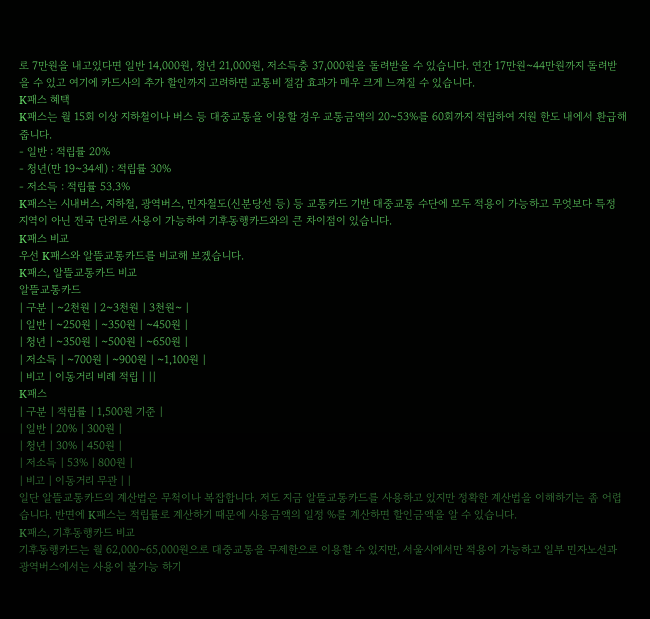로 7만원을 내고있다면 일반 14,000원, 청년 21,000원, 저소득층 37,000원을 돌려받을 수 있습니다. 연간 17만원~44만원까지 돌려받을 수 있고 여기에 카드사의 추가 할인까지 고려하면 교통비 절감 효과가 매우 크게 느껴질 수 있습니다.
K패스 혜택
K패스는 월 15회 이상 지하철이나 버스 등 대중교통을 이용할 경우 교통금액의 20~53%를 60회까지 적립하여 지원 한도 내에서 환급해 줍니다.
- 일반 : 적립률 20%
- 청년(만 19~34세) : 적립률 30%
- 저소득 : 적립률 53.3%
K패스는 시내버스, 지하철, 광역버스, 민자철도(신분당선 등) 등 교통카드 기반 대중교통 수단에 모두 적용이 가능하고 무엇보다 특정 지역이 아닌 전국 단위로 사용이 가능하여 기후동행카드와의 큰 차이점이 있습니다.
K패스 비교
우선 K패스와 알뜰교통카드를 비교해 보겠습니다.
K패스, 알뜰교통카드 비교
알뜰교통카드
| 구분 | ~2천원 | 2~3천원 | 3천원~ |
| 일반 | ~250원 | ~350원 | ~450원 |
| 청년 | ~350원 | ~500원 | ~650원 |
| 저소득 | ~700원 | ~900원 | ~1,100원 |
| 비고 | 이동거리 비례 적립 | ||
K패스
| 구분 | 적립률 | 1,500원 기준 |
| 일반 | 20% | 300원 |
| 청년 | 30% | 450원 |
| 저소득 | 53% | 800원 |
| 비고 | 이동거리 무관 | |
일단 알뜰교통카드의 계산법은 무척이나 복잡합니다. 저도 지금 알뜰교통카드를 사용하고 있지만 정확한 계산법을 이해하기는 좀 어렵습니다. 반면에 K패스는 적립률로 계산하기 때문에 사용금액의 일정 %를 계산하면 할인금액을 알 수 있습니다.
K패스, 기후동행카드 비교
기후동행카드는 월 62,000~65,000원으로 대중교통을 무제한으로 이용할 수 있지만, 서울시에서만 적용이 가능하고 일부 민자노선과 광역버스에서는 사용이 불가능 하기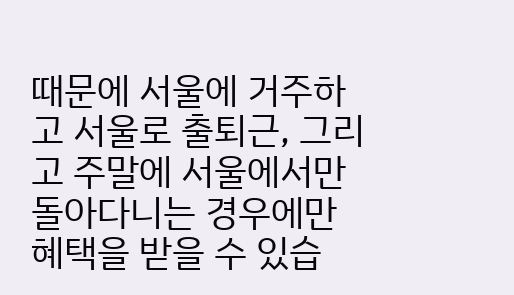때문에 서울에 거주하고 서울로 출퇴근, 그리고 주말에 서울에서만 돌아다니는 경우에만 혜택을 받을 수 있습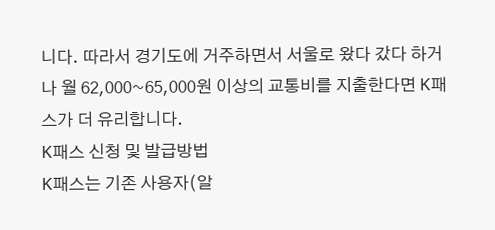니다. 따라서 경기도에 거주하면서 서울로 왔다 갔다 하거나 월 62,000~65,000원 이상의 교통비를 지출한다면 K패스가 더 유리합니다.
K패스 신청 및 발급방법
K패스는 기존 사용자(알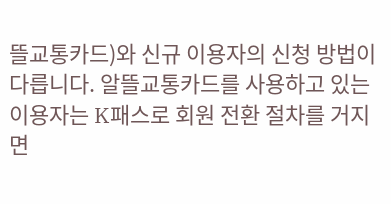뜰교통카드)와 신규 이용자의 신청 방법이 다릅니다. 알뜰교통카드를 사용하고 있는 이용자는 K패스로 회원 전환 절차를 거지면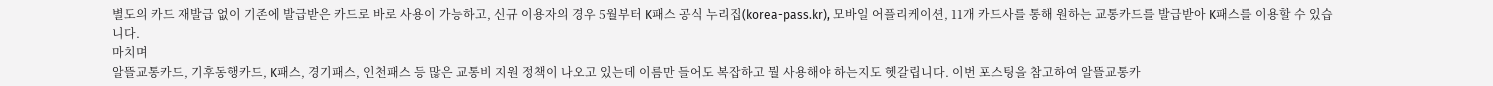별도의 카드 재발급 없이 기존에 발급받은 카드로 바로 사용이 가능하고, 신규 이용자의 경우 5월부터 K패스 공식 누리집(korea-pass.kr), 모바일 어플리케이션, 11개 카드사를 통해 원하는 교통카드를 발급받아 K패스를 이용할 수 있습니다.
마치며
알뜰교통카드, 기후동행카드, K패스, 경기패스, 인천패스 등 많은 교통비 지원 정책이 나오고 있는데 이름만 들어도 복잡하고 뭘 사용해야 하는지도 헷갈립니다. 이번 포스팅을 참고하여 알뜰교통카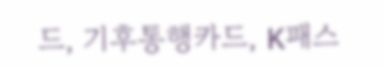드, 기후통행카드, K패스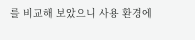를 비교해 보았으니 사용 환경에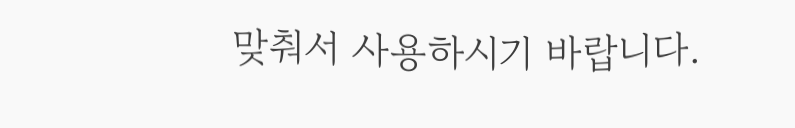맞춰서 사용하시기 바랍니다.